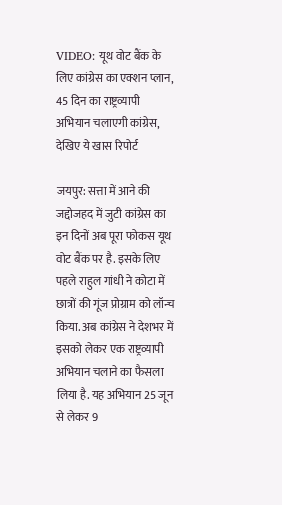VIDEO: यूथ वोट बैंक के लिए कांग्रेस का एक्शन प्लान, 45 दिन का राष्ट्रव्यापी अभियान चलाएगी कांग्रेस, देखिए ये खास रिपोर्ट

जयपुर: सत्ता में आने की जद्दोजहद में जुटी कांग्रेस का इन दिनों अब पूरा फोकस यूथ वोट बैंक पर है. इसके लिए पहले राहुल गांधी ने कोटा में छात्रों की गूंज प्रोग्राम को लॉन्च किया. अब कांग्रेस ने देशभर में इसको लेकर एक राष्ट्रव्यापी अभियान चलाने का फैसला लिया है. यह अभियान 25 जून से लेकर 9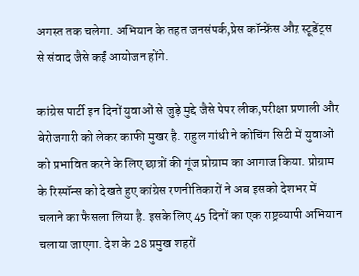अगस्त तक चलेगा. अभियान के तहत जनसंपर्क,प्रेस कॉन्फ्रेंस औऱ स्टूडेंट्स से संवाद जैसे कईं आयोजन होंगे.

कांग्रेस पार्टी इन दिनों युवाओं से जुड़े मुद्दे जैसे पेपर लीक,परीक्षा प्रणाली और बेरोजगारी को लेकर काफी मुखर है. राहुल गांधी ने कोचिंग सिटी में युवाओं को प्रभावित करने के लिए छात्रों की गूंज प्रोग्राम का आगाज किया. प्रोग्राम के रिस्पॉन्स को देखते हुए कांग्रेस रणनीतिकारों ने अब इसको देशभर में चलाने का फैसला लिया है. इसके लिए 45 दिनों का एक राष्ट्रव्यापी अभियान चलाया जाएगा. देश के 28 प्रमुख शहरों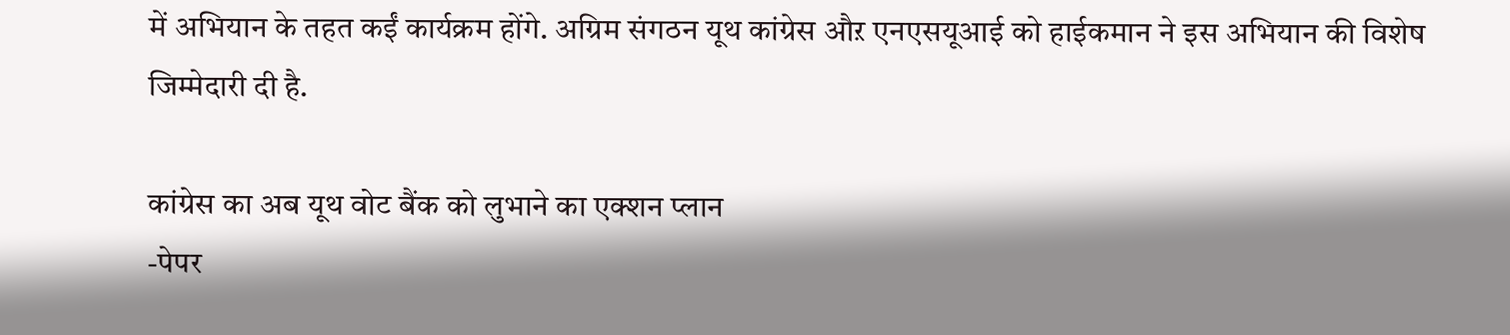में अभियान के तहत कईं कार्यक्रम होंगे. अग्रिम संगठन यूथ कांग्रेस औऱ एनएसयूआई को हाईकमान ने इस अभियान की विशेष जिम्मेदारी दी है.

कांग्रेस का अब यूथ वोट बैंक को लुभाने का एक्शन प्लान
-पेपर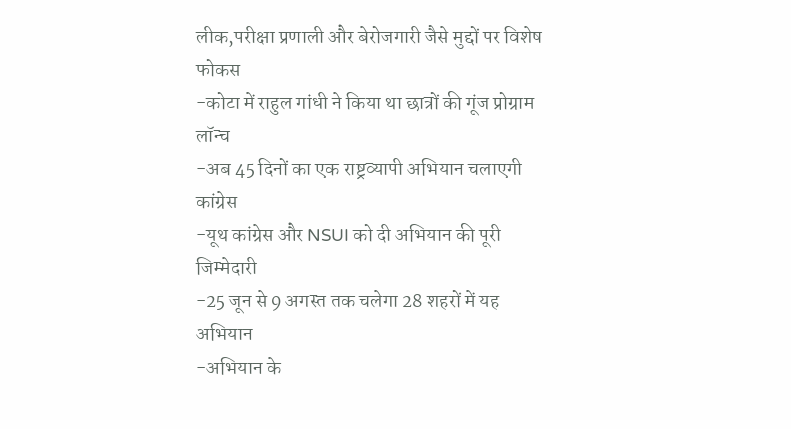लीक,परीक्षा प्रणाली और बेरोजगारी जैसे मुद्दों पर विशेष फोकस
-कोटा में राहुल गांधी ने किया था छात्रों की गूंज प्रोग्राम लॉन्च
-अब 45 दिनों का एक राष्ट्रव्यापी अभियान चलाएगी कांग्रेस
-यूथ कांग्रेस और NSUI को दी अभियान की पूरी जिम्मेदारी
-25 जून से 9 अगस्त तक चलेगा 28 शहरों में यह अभियान
-अभियान के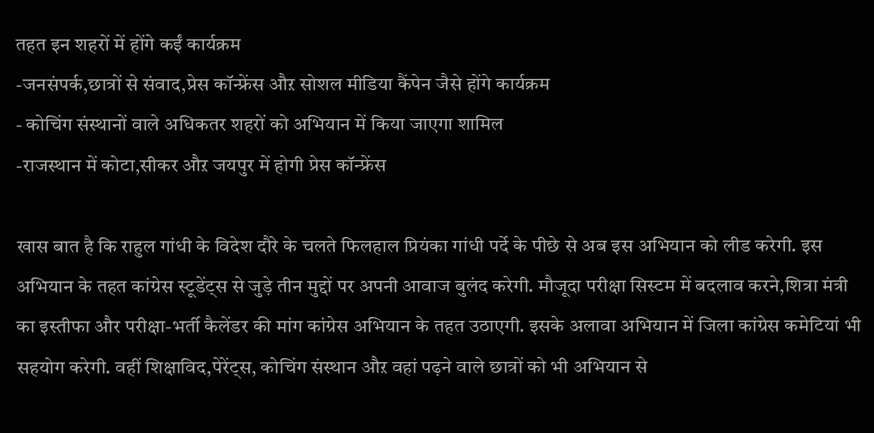तहत इन शहरों में होंगे कईं कार्यक्रम
-जनसंपर्क,छात्रों से संवाद,प्रेस कॉन्फ्रेंस औऱ सोशल मीडिया कैंपेन जैसे होंगे कार्यक्रम
- कोचिंग संस्थानों वाले अधिकतर शहरों को अभियान में किया जाएगा शामिल
-राजस्थान में कोटा,सीकर औऱ जयपुर में होगी प्रेस कॉन्फ्रेंस

खास बात है कि राहुल गांधी के विदेश दौरे के चलते फिलहाल प्रियंका गांधी पर्दे के पीछे से अब इस अभियान को लीड करेगी. इस अभियान के तहत कांग्रेस स्टूडेंट्स से जुड़े तीन मुद्दों पर अपनी आवाज बुलंद करेगी. मौजूदा परीक्षा सिस्टम में बदलाव करने,शित्रा मंत्री का इस्तीफा और परीक्षा-भर्ती कैलेंडर की मांग कांग्रेस अभियान के तहत उठाएगी. इसके अलावा अभियान में जिला कांग्रेस कमेटियां भी सहयोग करेगी. वहीं शिक्षाविद,पेरेंट्स, कोचिंग संस्थान औऱ वहां पढ़ने वाले छात्रों को भी अभियान से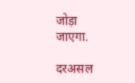जोड़ा जाएगा.

दरअसल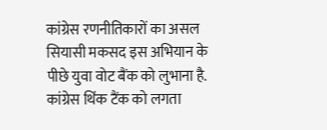कांग्रेस रणनीतिकारों का असल सियासी मकसद इस अभियान के पीछे युवा वोट बैंक को लुभाना है. कांग्रेस थिंक टैंक को लगता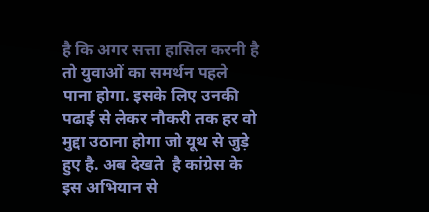है कि अगर सत्ता हासिल करनी है तो युवाओं का समर्थन पहले पाना होगा. इसके लिए उनकी पढाई से लेकर नौकरी तक हर वो मुद्दा उठाना होगा जो यूथ से जुड़े हुए है. अब देखते  है कांग्रेस के इस अभियान से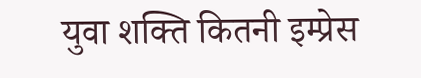युवा शक्ति कितनी इम्प्रेस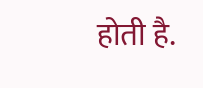होती है.